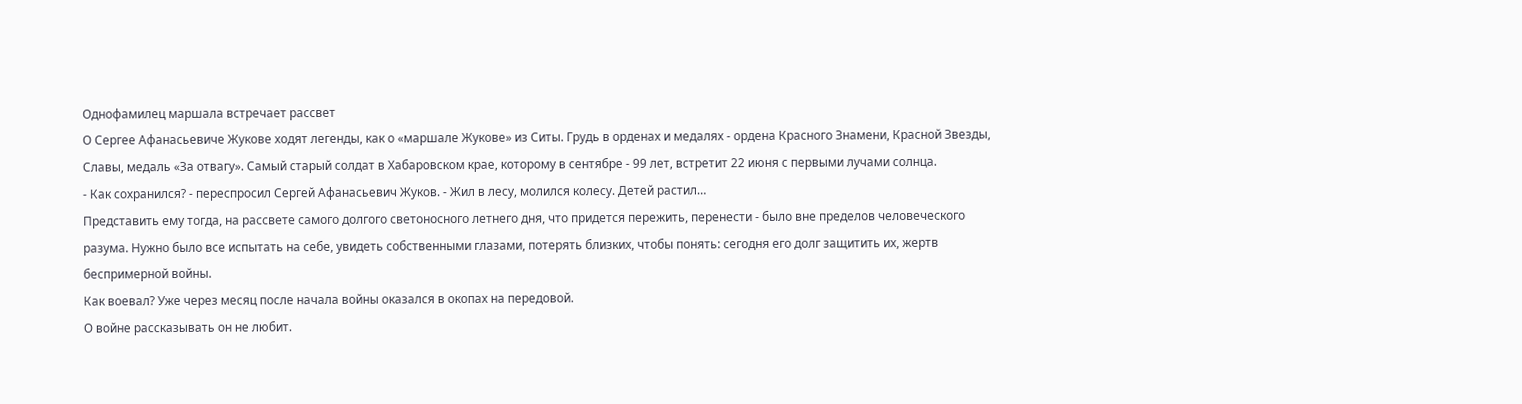Однофамилец маршала встречает рассвет
О Сергее Афанасьевиче Жукове ходят легенды, как о «маршале Жукове» из Ситы. Грудь в орденах и медалях - ордена Красного Знамени, Красной Звезды, Славы, медаль «За отвагу». Самый старый солдат в Хабаровском крае, которому в сентябре - 99 лет, встретит 22 июня с первыми лучами солнца.
- Как сохранился? - переспросил Сергей Афанасьевич Жуков. - Жил в лесу, молился колесу. Детей растил…
Представить ему тогда, на рассвете самого долгого светоносного летнего дня, что придется пережить, перенести - было вне пределов человеческого разума. Нужно было все испытать на себе, увидеть собственными глазами, потерять близких, чтобы понять: сегодня его долг защитить их, жертв беспримерной войны.
Как воевал? Уже через месяц после начала войны оказался в окопах на передовой.
О войне рассказывать он не любит.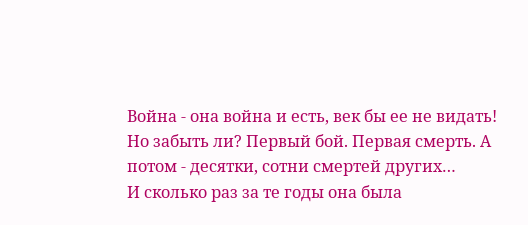Война - она война и есть, век бы ее не видать! Но забыть ли? Первый бой. Первая смерть. А потом - десятки, сотни смертей других…
И сколько раз за те годы она была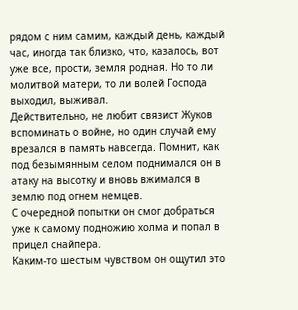рядом с ним самим, каждый день, каждый час, иногда так близко, что, казалось, вот уже все, прости, земля родная. Но то ли молитвой матери, то ли волей Господа выходил, выживал.
Действительно, не любит связист Жуков вспоминать о войне, но один случай ему врезался в память навсегда. Помнит, как под безымянным селом поднимался он в атаку на высотку и вновь вжимался в землю под огнем немцев.
С очередной попытки он смог добраться уже к самому подножию холма и попал в прицел снайпера.
Каким-то шестым чувством он ощутил это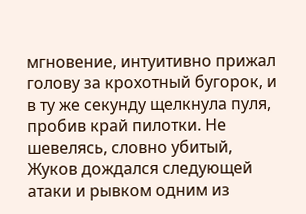мгновение, интуитивно прижал голову за крохотный бугорок, и в ту же секунду щелкнула пуля, пробив край пилотки. Не шевелясь, словно убитый, Жуков дождался следующей атаки и рывком одним из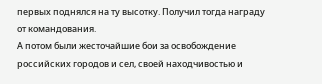первых поднялся на ту высотку. Получил тогда награду от командования.
А потом были жесточайшие бои за освобождение российских городов и сел, своей находчивостью и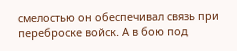смелостью он обеспечивал связь при переброске войск. А в бою под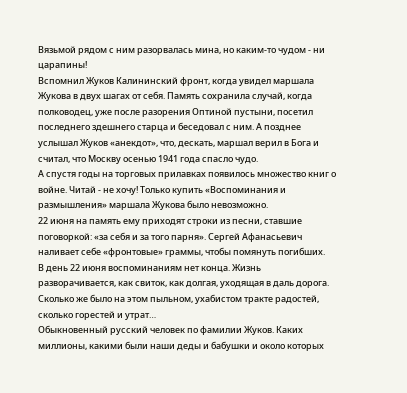Вязьмой рядом с ним разорвалась мина, но каким-то чудом - ни царапины!
Вспомнил Жуков Калининский фронт, когда увидел маршала Жукова в двух шагах от себя. Память сохранила случай, когда полководец, уже после разорения Оптиной пустыни, посетил последнего здешнего старца и беседовал с ним. А позднее услышал Жуков «анекдот», что, дескать, маршал верил в Бога и считал, что Москву осенью 1941 года спасло чудо.
А спустя годы на торговых прилавках появилось множество книг о войне. Читай - не хочу! Только купить «Воспоминания и размышления» маршала Жукова было невозможно.
22 июня на память ему приходят строки из песни, ставшие поговоркой: «за себя и за того парня». Сергей Афанасьевич наливает себе «фронтовые» граммы, чтобы помянуть погибших.
В день 22 июня воспоминаниям нет конца. Жизнь разворачивается, как свиток, как долгая, уходящая в даль дорога. Сколько же было на этом пыльном, ухабистом тракте радостей, сколько горестей и утрат…
Обыкновенный русский человек по фамилии Жуков. Каких миллионы, какими были наши деды и бабушки и около которых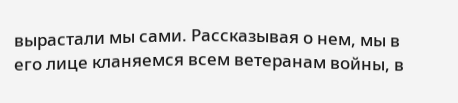вырастали мы сами. Рассказывая о нем, мы в его лице кланяемся всем ветеранам войны, в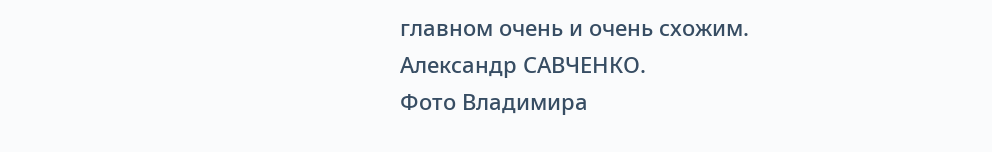главном очень и очень схожим.
Александр САВЧЕНКО.
Фото Владимира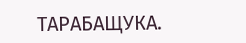ТАРАБАЩУКА.